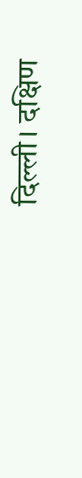दिल्ली। दक्षिण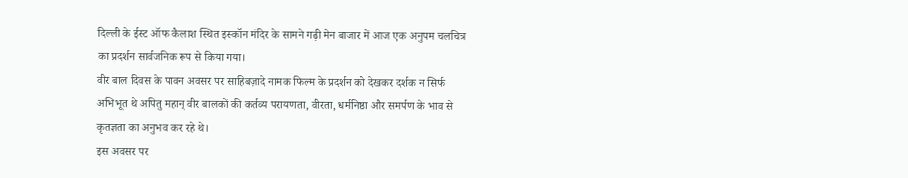दिल्ली के ईस्ट ऑफ कैलाश स्थित इस्कॉन मंदिर के सामने गढ़ी मेन बाजार में आज एक अनुपम चलचित्र का प्रदर्शन सार्वजनिक रूप से किया गया।
वीर बाल दिवस के पावन अवसर पर साहिबज़ादे नामक फिल्म के प्रदर्शन को देखकर दर्शक न सिर्फ अभिभूत थे अपितु महान् वीर बालकों की कर्तव्य परायणता, वीरता, धर्मनिष्ठा और समर्पण के भाव से कृतज्ञता का अनुभव कर रहे थे।
इस अवसर पर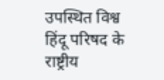उपस्थित विश्व हिंदू परिषद के राष्ट्रीय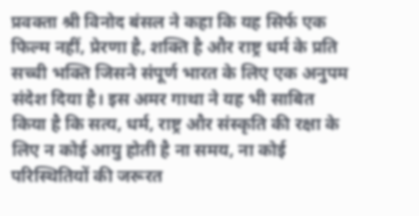प्रवक्ता श्री विनोद बंसल ने कहा कि यह सिर्फ एक फिल्म नहीं, प्रेरणा है, शक्ति है और राष्ट्र धर्म के प्रति सच्ची भक्ति जिसने संपूर्ण भारत के लिए एक अनुपम संदेश दिया है। इस अमर गाथा ने यह भी साबित किया है कि सत्य, धर्म, राष्ट्र और संस्कृति की रक्षा के लिए न कोई आयु होती है ना समय, ना कोई परिस्थितियों की जरूरत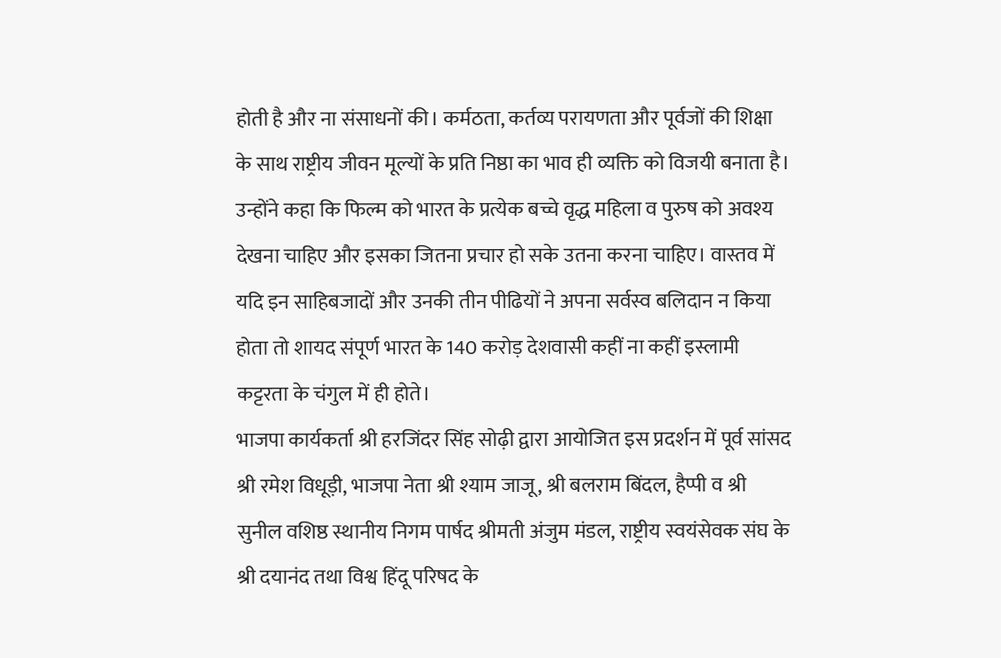होती है और ना संसाधनों की। कर्मठता, कर्तव्य परायणता और पूर्वजों की शिक्षा के साथ राष्ट्रीय जीवन मूल्यों के प्रति निष्ठा का भाव ही व्यक्ति को विजयी बनाता है। उन्होंने कहा कि फिल्म को भारत के प्रत्येक बच्चे वृद्ध महिला व पुरुष को अवश्य देखना चाहिए और इसका जितना प्रचार हो सके उतना करना चाहिए। वास्तव में यदि इन साहिबजादों और उनकी तीन पीढियों ने अपना सर्वस्व बलिदान न किया होता तो शायद संपूर्ण भारत के 140 करोड़ देशवासी कहीं ना कहीं इस्लामी कट्टरता के चंगुल में ही होते।
भाजपा कार्यकर्ता श्री हरजिंदर सिंह सोढ़ी द्वारा आयोजित इस प्रदर्शन में पूर्व सांसद श्री रमेश विधूड़ी, भाजपा नेता श्री श्याम जाजू, श्री बलराम बिंदल, हैप्पी व श्री सुनील वशिष्ठ स्थानीय निगम पार्षद श्रीमती अंजुम मंडल, राष्ट्रीय स्वयंसेवक संघ के श्री दयानंद तथा विश्व हिंदू परिषद के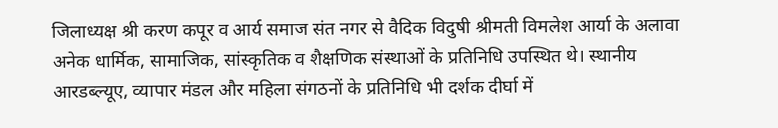जिलाध्यक्ष श्री करण कपूर व आर्य समाज संत नगर से वैदिक विदुषी श्रीमती विमलेश आर्या के अलावा अनेक धार्मिक, सामाजिक, सांस्कृतिक व शैक्षणिक संस्थाओं के प्रतिनिधि उपस्थित थे। स्थानीय आरडब्ल्यूए, व्यापार मंडल और महिला संगठनों के प्रतिनिधि भी दर्शक दीर्घा में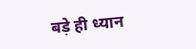बड़े ही ध्यान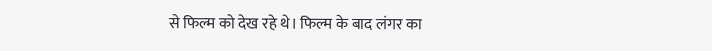से फिल्म को देख रहे थे। फिल्म के बाद लंगर का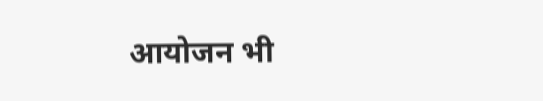आयोजन भी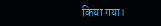किया गया।